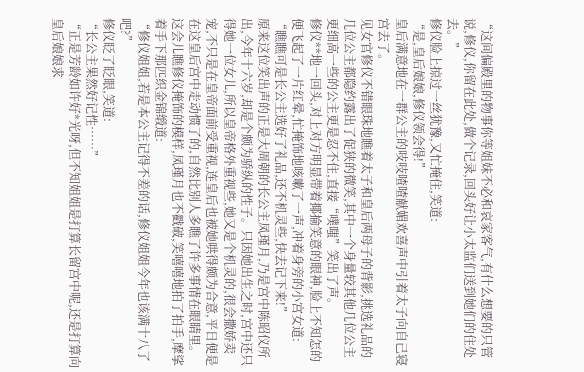“这间偏殿里的物事你等姐妹不必和哀家客气,有什么想要的只管说,修仪,你留在此处,做个记录,回头好让小太监们送到她们的住处去。”
修仪脸上掠过一丝犹豫,又忙掩住,笑道:
“是,皇后娘娘,修仪领会得!”
皇后满意地在一群公主的吱吱喳喳献媚欢喜声中引着太子向自己寝宫去了。
见女官修仪不错眼珠地瞧着太子和皇后两母子的背影,挑选礼品的几位公主都隐约露出了促狭的微笑,其中一个身量较其他几位公主更细高一些的公主更是忍不住,直接“噗嗤”笑出了声。
修仪**地一回头,对上对方明显带着揶揄笑意的眼神,脸上不知怎的便飞起了一片红晕,忙掩饰地咳嗽了一声,冲着身旁的小宫女道:
“瞧瞧可是长公主选好了礼品,还不机灵些,快去记下来!”
原来这位笑出声的正是大周朝的长公主凤瑾月,乃是宫中陈昭仪所出,今年十六岁,却是个颇为骄纵的性子。只因她出生之时,宫中还只得她一位女儿,所以皇帝格外重视些,她又是个机灵的,很会撒娇卖宠,不只是在皇帝面前受重视,连皇后也被她哄得颇为合意,平日便是在这皇后宫中走动惯了的,自然比别人多瞧了许多事情在眼睛里。
这会儿瞧修仪掩饰的模样,凤瑾月也不戳破,笑嘻嘻地拍了拍手,摩挲着手下那匹织金锦缎道:
“修仪姐姐,若是本公主记得不差的话,修仪姐姐今年也该满十八了吧?”
修仪眨了眨眼,笑道:
“长公主果然好记性……”
“正是芳龄如许好*光呀,但不知姐姐是打算长留宫中呢,还是打算向皇后娘娘求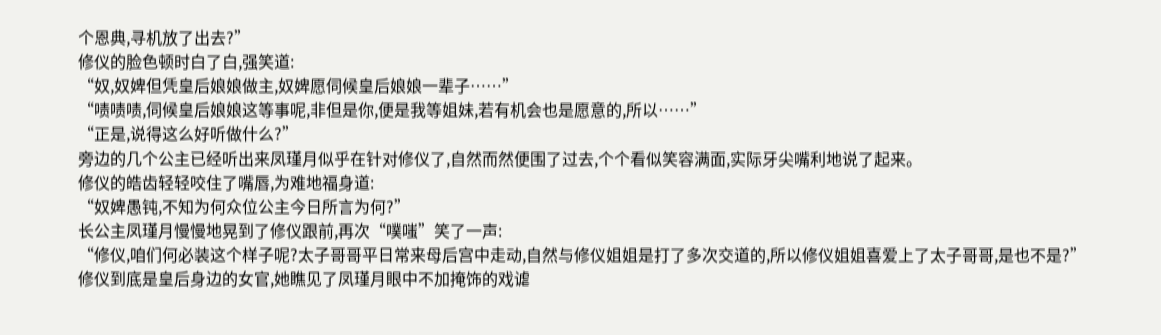个恩典,寻机放了出去?”
修仪的脸色顿时白了白,强笑道:
“奴,奴婢但凭皇后娘娘做主,奴婢愿伺候皇后娘娘一辈子……”
“啧啧啧,伺候皇后娘娘这等事呢,非但是你,便是我等姐妹,若有机会也是愿意的,所以……”
“正是,说得这么好听做什么?”
旁边的几个公主已经听出来凤瑾月似乎在针对修仪了,自然而然便围了过去,个个看似笑容满面,实际牙尖嘴利地说了起来。
修仪的皓齿轻轻咬住了嘴唇,为难地福身道:
“奴婢愚钝,不知为何众位公主今日所言为何?”
长公主凤瑾月慢慢地晃到了修仪跟前,再次“噗嗤”笑了一声:
“修仪,咱们何必装这个样子呢?太子哥哥平日常来母后宫中走动,自然与修仪姐姐是打了多次交道的,所以修仪姐姐喜爱上了太子哥哥,是也不是?”
修仪到底是皇后身边的女官,她瞧见了凤瑾月眼中不加掩饰的戏谑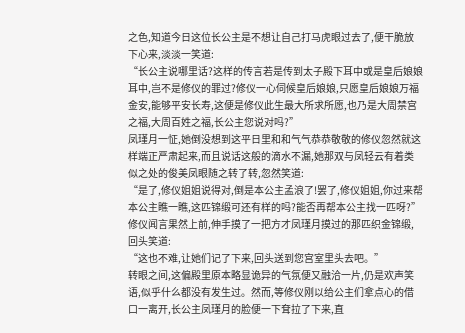之色,知道今日这位长公主是不想让自己打马虎眼过去了,便干脆放下心来,淡淡一笑道:
“长公主说哪里话?这样的传言若是传到太子殿下耳中或是皇后娘娘耳中,岂不是修仪的罪过?修仪一心伺候皇后娘娘,只愿皇后娘娘万福金安,能够平安长寿,这便是修仪此生最大所求所愿,也乃是大周禁宫之福,大周百姓之福,长公主您说对吗?”
凤瑾月一怔,她倒没想到这平日里和和气气恭恭敬敬的修仪忽然就这样端正严肃起来,而且说话这般的滴水不漏,她那双与凤轻云有着类似之处的俊美凤眼随之转了转,忽然笑道:
“是了,修仪姐姐说得对,倒是本公主孟浪了!罢了,修仪姐姐,你过来帮本公主瞧一瞧,这匹锦缎可还有样的吗?能否再帮本公主找一匹呀?”
修仪闻言果然上前,伸手摸了一把方才凤瑾月摸过的那匹织金锦缎,回头笑道:
“这也不难,让她们记了下来,回头送到您宫室里头去吧。”
转眼之间,这偏殿里原本略显诡异的气氛便又融洽一片,仍是欢声笑语,似乎什么都没有发生过。然而,等修仪刚以给公主们拿点心的借口一离开,长公主凤瑾月的脸便一下耷拉了下来,直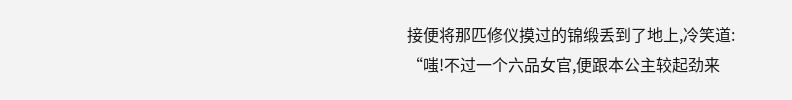接便将那匹修仪摸过的锦缎丢到了地上,冷笑道:
“嗤!不过一个六品女官,便跟本公主较起劲来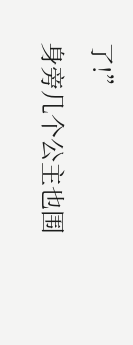了!”
身旁几个公主也围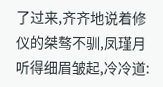了过来,齐齐地说着修仪的桀骜不驯,凤瑾月听得细眉皱起,冷冷道: